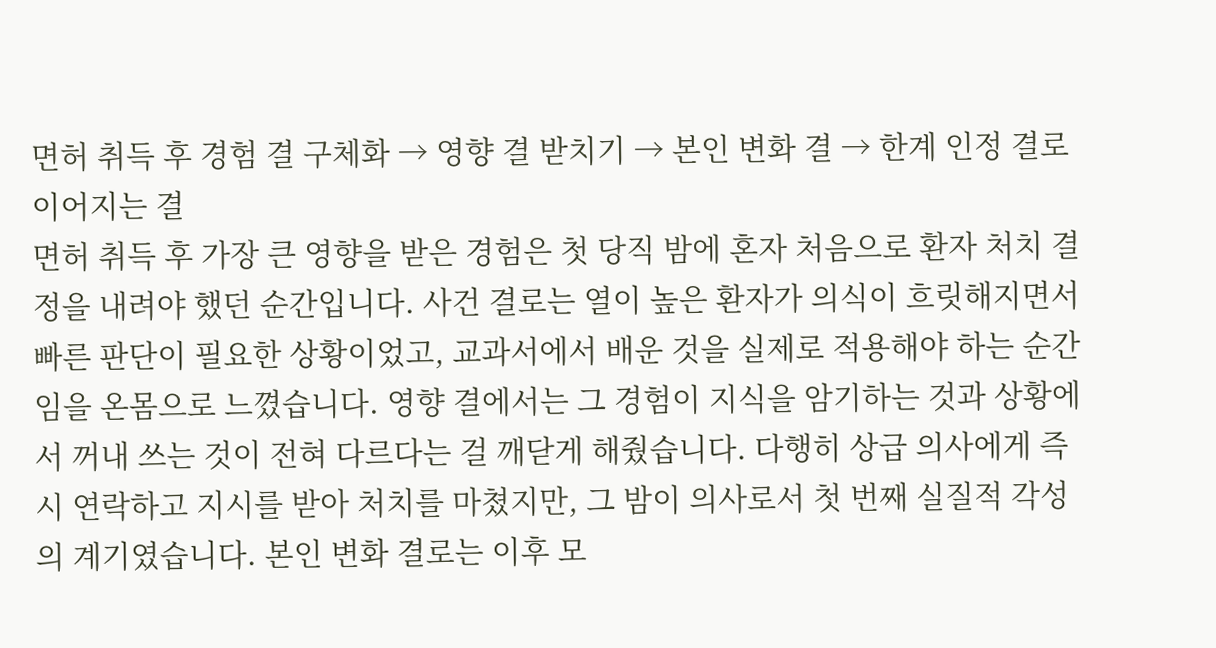면허 취득 후 경험 결 구체화 → 영향 결 받치기 → 본인 변화 결 → 한계 인정 결로 이어지는 결
면허 취득 후 가장 큰 영향을 받은 경험은 첫 당직 밤에 혼자 처음으로 환자 처치 결정을 내려야 했던 순간입니다. 사건 결로는 열이 높은 환자가 의식이 흐릿해지면서 빠른 판단이 필요한 상황이었고, 교과서에서 배운 것을 실제로 적용해야 하는 순간임을 온몸으로 느꼈습니다. 영향 결에서는 그 경험이 지식을 암기하는 것과 상황에서 꺼내 쓰는 것이 전혀 다르다는 걸 깨닫게 해줬습니다. 다행히 상급 의사에게 즉시 연락하고 지시를 받아 처치를 마쳤지만, 그 밤이 의사로서 첫 번째 실질적 각성의 계기였습니다. 본인 변화 결로는 이후 모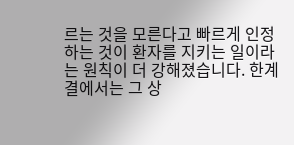르는 것을 모른다고 빠르게 인정하는 것이 환자를 지키는 일이라는 원칙이 더 강해졌습니다. 한계 결에서는 그 상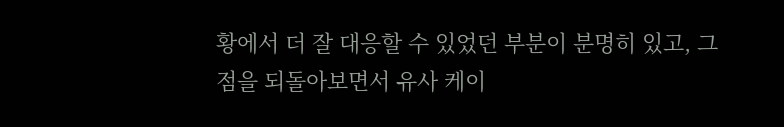황에서 더 잘 대응할 수 있었던 부분이 분명히 있고, 그 점을 되돌아보면서 유사 케이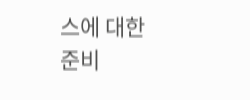스에 대한 준비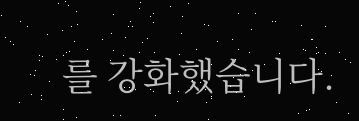를 강화했습니다.